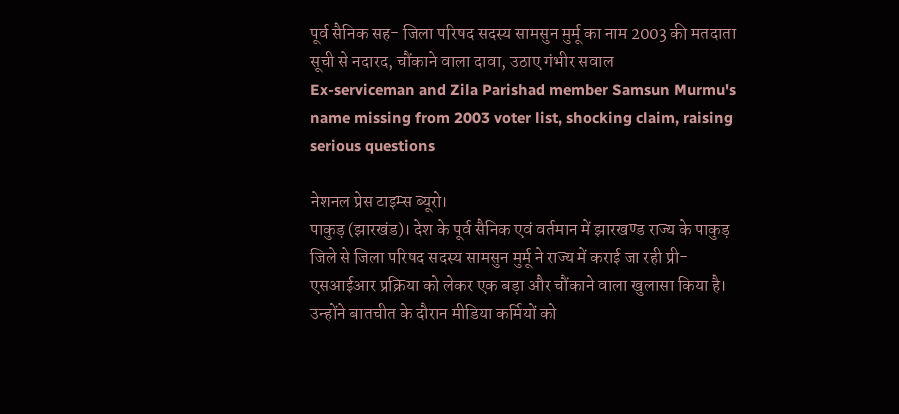पूर्व सैनिक सह- जिला परिषद सदस्य सामसुन मुर्मू का नाम 2003 की मतदाता सूची से नदारद, चौंकाने वाला दावा, उठाए गंभीर सवाल
Ex-serviceman and Zila Parishad member Samsun Murmu's name missing from 2003 voter list, shocking claim, raising serious questions

नेशनल प्रेस टाइम्स ब्यूरो।
पाकुड़ (झारखंड)। देश के पूर्व सैनिक एवं वर्तमान में झारखण्ड राज्य के पाकुड़ जिले से जिला परिषद सदस्य सामसुन मुर्मू ने राज्य में कराई जा रही प्री- एसआईआर प्रक्रिया को लेकर एक बड़ा और चौंकाने वाला खुलासा किया है। उन्होंने बातचीत के दौरान मीडिया कर्मियों को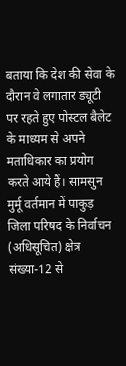बताया कि देश की सेवा के दौरान वे लगातार ड्यूटी पर रहते हुए पोस्टल बैलेट के माध्यम से अपने मताधिकार का प्रयोग करते आये हैं। सामसुन मुर्मू वर्तमान में पाकुड़ जिला परिषद के निर्वाचन (अधिसूचित) क्षेत्र संख्या-12 से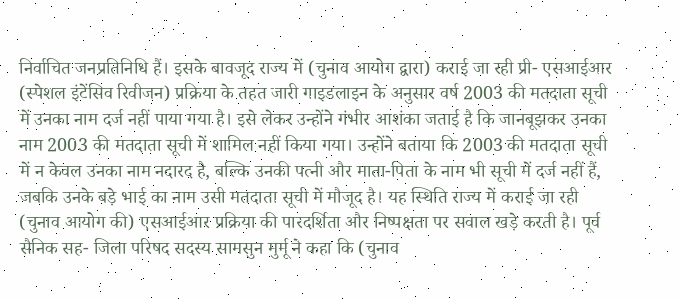निर्वाचित जनप्रतिनिधि हैं। इसके बावजूद राज्य में (चुनाव आयोग द्वारा) कराई जा रही प्री- एसआईआर (स्पेशल इंटेंसिव रिवीजन) प्रक्रिया के तहत जारी गाइडलाइन के अनुसार वर्ष 2003 की मतदाता सूची में उनका नाम दर्ज नहीं पाया गया है। इसे लेकर उन्होंने गंभीर आशंका जताई है कि जानबूझकर उनका नाम 2003 की मतदाता सूची में शामिल नहीं किया गया। उन्होंने बताया कि 2003 की मतदाता सूची में न केवल उनका नाम नदारद है, बल्कि उनकी पत्नी और माता-पिता के नाम भी सूची में दर्ज नहीं हैं, जबकि उनके बड़े भाई का नाम उसी मतदाता सूची में मौजूद है। यह स्थिति राज्य में कराई जा रही (चुनाव आयोग की) एसआईआर प्रक्रिया की पारदर्शिता और निष्पक्षता पर सवाल खड़े करती है। पूर्व सैनिक सह- जिला परिषद सदस्य सामसुन मुर्मू ने कहा कि (चुनाव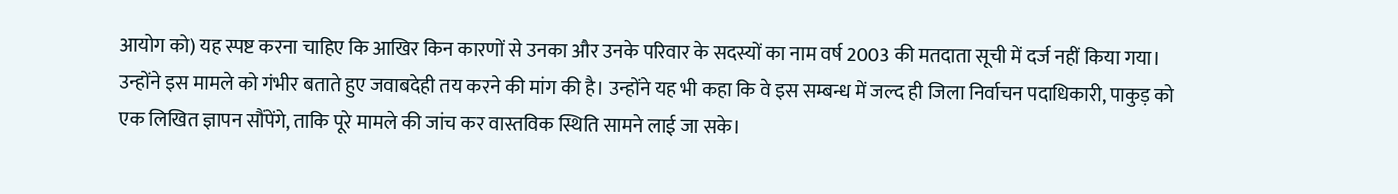आयोग को) यह स्पष्ट करना चाहिए कि आखिर किन कारणों से उनका और उनके परिवार के सदस्यों का नाम वर्ष 2003 की मतदाता सूची में दर्ज नहीं किया गया। उन्होंने इस मामले को गंभीर बताते हुए जवाबदेही तय करने की मांग की है। उन्होंने यह भी कहा कि वे इस सम्बन्ध में जल्द ही जिला निर्वाचन पदाधिकारी, पाकुड़ को एक लिखित ज्ञापन सौंपेंगे, ताकि पूरे मामले की जांच कर वास्तविक स्थिति सामने लाई जा सके।